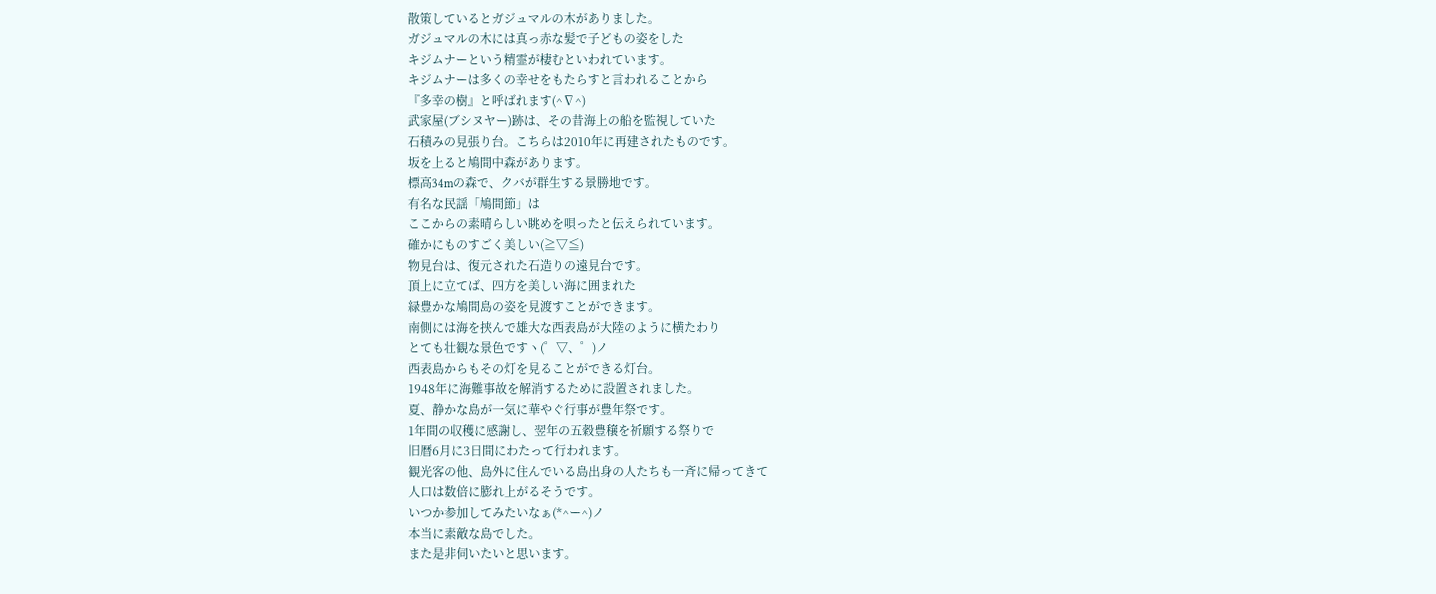散策しているとガジュマルの木がありました。
ガジュマルの木には真っ赤な髪で子どもの姿をした
キジムナーという精霊が棲むといわれています。
キジムナーは多くの幸せをもたらすと言われることから
『多幸の樹』と呼ばれます(^∇^)
武家屋(ブシヌヤー)跡は、その昔海上の船を監視していた
石積みの見張り台。こちらは2010年に再建されたものです。
坂を上ると鳩間中森があります。
標高34mの森で、クバが群生する景勝地です。
有名な民謡「鳩間節」は
ここからの素晴らしい眺めを唄ったと伝えられています。
確かにものすごく美しい(≧▽≦)
物見台は、復元された石造りの遠見台です。
頂上に立てば、四方を美しい海に囲まれた
緑豊かな鳩間島の姿を見渡すことができます。
南側には海を挟んで雄大な西表島が大陸のように横たわり
とても壮観な景色ですヽ(゜▽、゜)ノ
西表島からもその灯を見ることができる灯台。
1948年に海難事故を解消するために設置されました。
夏、静かな島が一気に華やぐ行事が豊年祭です。
1年間の収穫に感謝し、翌年の五穀豊穣を祈願する祭りで
旧暦6月に3日間にわたって行われます。
観光客の他、島外に住んでいる島出身の人たちも一斉に帰ってきて
人口は数倍に膨れ上がるそうです。
いつか参加してみたいなぁ(*^ー^)ノ
本当に素敵な島でした。
また是非伺いたいと思います。